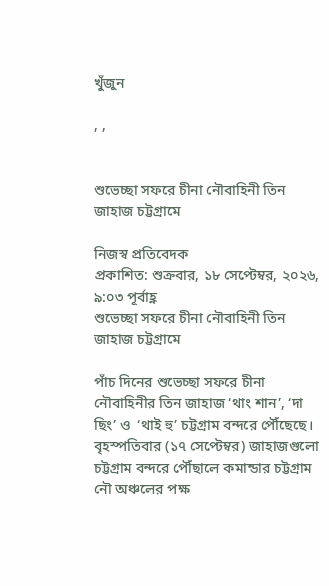খুঁজুন

, ,


শুভেচ্ছা সফরে চীনা নৌবাহিনী তিন জাহাজ চট্টগ্রামে

নিজস্ব প্রতিবেদক
প্রকাশিত: শুক্রবার, ১৮ সেপ্টেম্বর, ২০২৬, ৯:০৩ পূর্বাহ্ণ
শুভেচ্ছা সফরে চীনা নৌবাহিনী তিন জাহাজ চট্টগ্রামে

পাঁচ দিনের শুভেচ্ছা সফরে চীনা নৌবাহিনীর তিন জাহাজ ‘থাং শান’, ‘দা ছিং’ ও  ‘থাই হু’ চট্টগ্রাম বন্দরে পৌঁছেছে। বৃহস্পতিবার (১৭ সেপ্টেম্বর) জাহাজগুলো চট্টগ্রাম বন্দরে পৌঁছালে কমান্ডার চট্টগ্রাম নৌ অঞ্চলের পক্ষ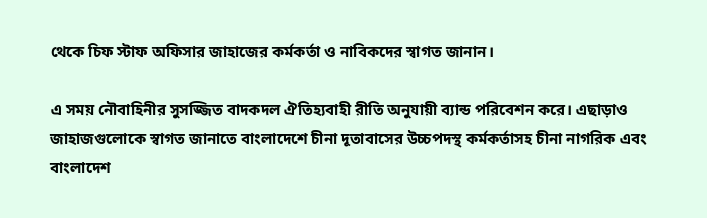থেকে চিফ স্টাফ অফিসার জাহাজের কর্মকর্তা ও নাবিকদের স্বাগত জানান।

এ সময় নৌবাহিনীর সুসজ্জিত বাদকদল ঐতিহ্যবাহী রীতি অনুযায়ী ব্যান্ড পরিবেশন করে। এছাড়াও জাহাজগুলোকে স্বাগত জানাতে বাংলাদেশে চীনা দূতাবাসের উচ্চপদস্থ কর্মকর্তাসহ চীনা নাগরিক এবং বাংলাদেশ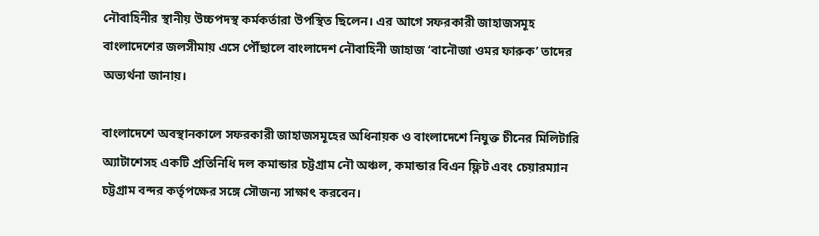নৌবাহিনীর স্থানীয় উচ্চপদস্থ কর্মকর্তারা উপস্থিত ছিলেন। এর আগে সফরকারী জাহাজসমূহ বাংলাদেশের জলসীমায় এসে পৌঁছালে বাংলাদেশ নৌবাহিনী জাহাজ ‘বানৌজা ওমর ফারুক’ তাদের অভ্যর্থনা জানায়।

বাংলাদেশে অবস্থানকালে সফরকারী জাহাজসমূহের অধিনায়ক ও বাংলাদেশে নিযুক্ত চীনের মিলিটারি অ্যাটাশেসহ একটি প্রতিনিধি দল কমান্ডার চট্টগ্রাম নৌ অঞ্চল, কমান্ডার বিএন ফ্লিট এবং চেয়ারম্যান চট্টগ্রাম বন্দর কর্তৃপক্ষের সঙ্গে সৌজন্য সাক্ষাৎ করবেন।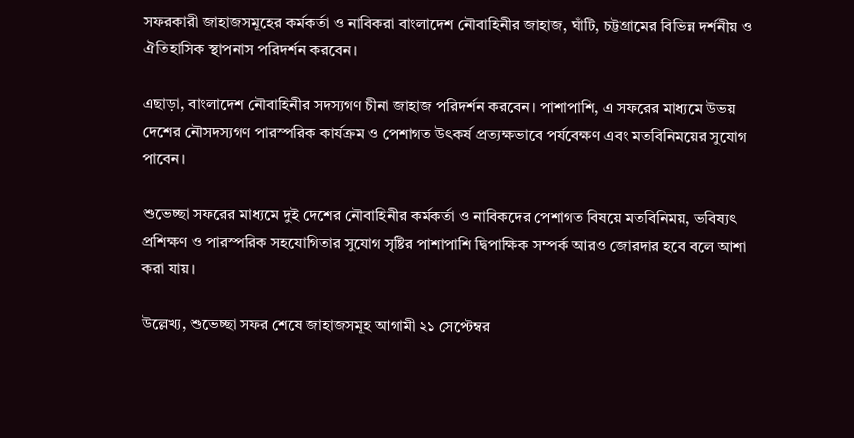সফরকারী জাহাজসমূহের কর্মকর্তা ও নাবিকরা বাংলাদেশ নৌবাহিনীর জাহাজ, ঘাঁটি, চট্টগ্রামের বিভিন্ন দর্শনীয় ও ঐতিহাসিক স্থাপনাস পরিদর্শন করবেন।

এছাড়া, বাংলাদেশ নৌবাহিনীর সদস্যগণ চীনা জাহাজ পরিদর্শন করবেন। পাশাপাশি, এ সফরের মাধ্যমে উভয় দেশের নৌসদস্যগণ পারস্পরিক কার্যক্রম ও পেশাগত উৎকর্ষ প্রত্যক্ষভাবে পর্যবেক্ষণ এবং মতবিনিময়ের সুযোগ পাবেন।

শুভেচ্ছা সফরের মাধ্যমে দুই দেশের নৌবাহিনীর কর্মকর্তা ও নাবিকদের পেশাগত বিষয়ে মতবিনিময়, ভবিষ্যৎ প্রশিক্ষণ ও পারস্পরিক সহযোগিতার সুযোগ সৃষ্টির পাশাপাশি দ্বিপাক্ষিক সম্পর্ক আরও জোরদার হবে বলে আশা করা যায়।

উল্লেখ্য, শুভেচ্ছা সফর শেষে জাহাজসমূহ আগামী ২১ সেপ্টেম্বর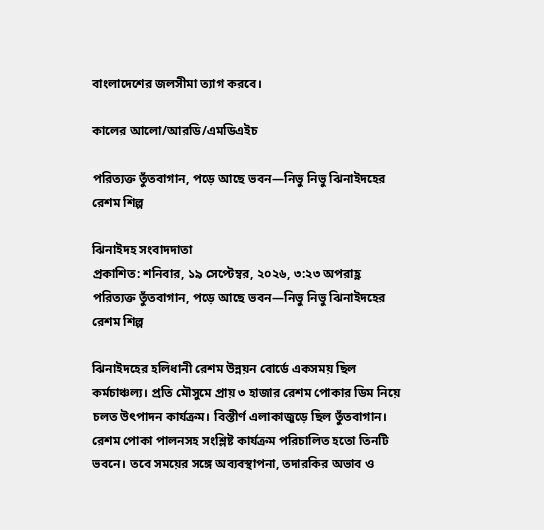বাংলাদেশের জলসীমা ত্যাগ করবে।

কালের আলো/আরডি/এমডিএইচ

পরিত্যক্ত তুঁতবাগান, পড়ে আছে ভবন—নিভু নিভু ঝিনাইদহের রেশম শিল্প

ঝিনাইদহ সংবাদদাতা
প্রকাশিত: শনিবার, ১৯ সেপ্টেম্বর, ২০২৬, ৩:২৩ অপরাহ্ণ
পরিত্যক্ত তুঁতবাগান, পড়ে আছে ভবন—নিভু নিভু ঝিনাইদহের রেশম শিল্প

ঝিনাইদহের হলিধানী রেশম উন্নয়ন বোর্ডে একসময় ছিল কর্মচাঞ্চল্য। প্রতি মৌসুমে প্রায় ৩ হাজার রেশম পোকার ডিম নিয়ে চলত উৎপাদন কার্যক্রম। বিস্তীর্ণ এলাকাজুড়ে ছিল তুঁতবাগান। রেশম পোকা পালনসহ সংশ্লিষ্ট কার্যক্রম পরিচালিত হতো তিনটি ভবনে। তবে সময়ের সঙ্গে অব্যবস্থাপনা, তদারকির অভাব ও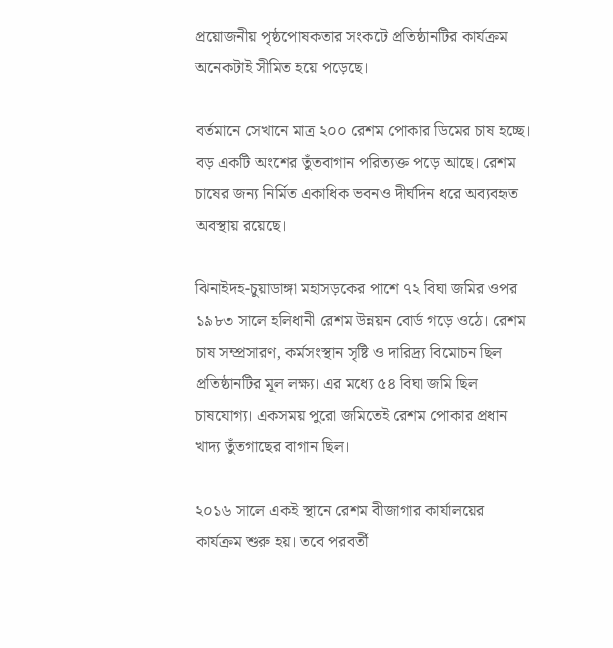প্রয়োজনীয় পৃষ্ঠপোষকতার সংকটে প্রতিষ্ঠানটির কার্যক্রম অনেকটাই সীমিত হয়ে পড়েছে।

বর্তমানে সেখানে মাত্র ২০০ রেশম পোকার ডিমের চাষ হচ্ছে। বড় একটি অংশের তুঁতবাগান পরিত্যক্ত পড়ে আছে। রেশম চাষের জন্য নির্মিত একাধিক ভবনও দীর্ঘদিন ধরে অব্যবহৃত অবস্থায় রয়েছে।

ঝিনাইদহ-চুয়াডাঙ্গা মহাসড়কের পাশে ৭২ বিঘা জমির ওপর ১৯৮৩ সালে হলিধানী রেশম উন্নয়ন বোর্ড গড়ে ওঠে। রেশম চাষ সম্প্রসারণ, কর্মসংস্থান সৃষ্টি ও দারিদ্র্য বিমোচন ছিল প্রতিষ্ঠানটির মূল লক্ষ্য। এর মধ্যে ৫৪ বিঘা জমি ছিল চাষযোগ্য। একসময় পুরো জমিতেই রেশম পোকার প্রধান খাদ্য তুঁতগাছের বাগান ছিল।

২০১৬ সালে একই স্থানে রেশম বীজাগার কার্যালয়ের কার্যক্রম শুরু হয়। তবে পরবর্তী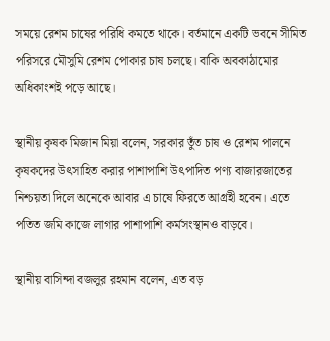সময়ে রেশম চাষের পরিধি কমতে থাকে। বর্তমানে একটি ভবনে সীমিত পরিসরে মৌসুমি রেশম পোকার চাষ চলছে। বাকি অবকাঠামোর অধিকাংশই পড়ে আছে।

স্থানীয় কৃষক মিজান মিয়া বলেন, সরকার তুঁত চাষ ও রেশম পালনে কৃষকদের উৎসাহিত করার পাশাপাশি উৎপাদিত পণ্য বাজারজাতের নিশ্চয়তা দিলে অনেকে আবার এ চাষে ফিরতে আগ্রহী হবেন। এতে পতিত জমি কাজে লাগার পাশাপাশি কর্মসংস্থানও বাড়বে।

স্থানীয় বাসিন্দা বজলুর রহমান বলেন, এত বড়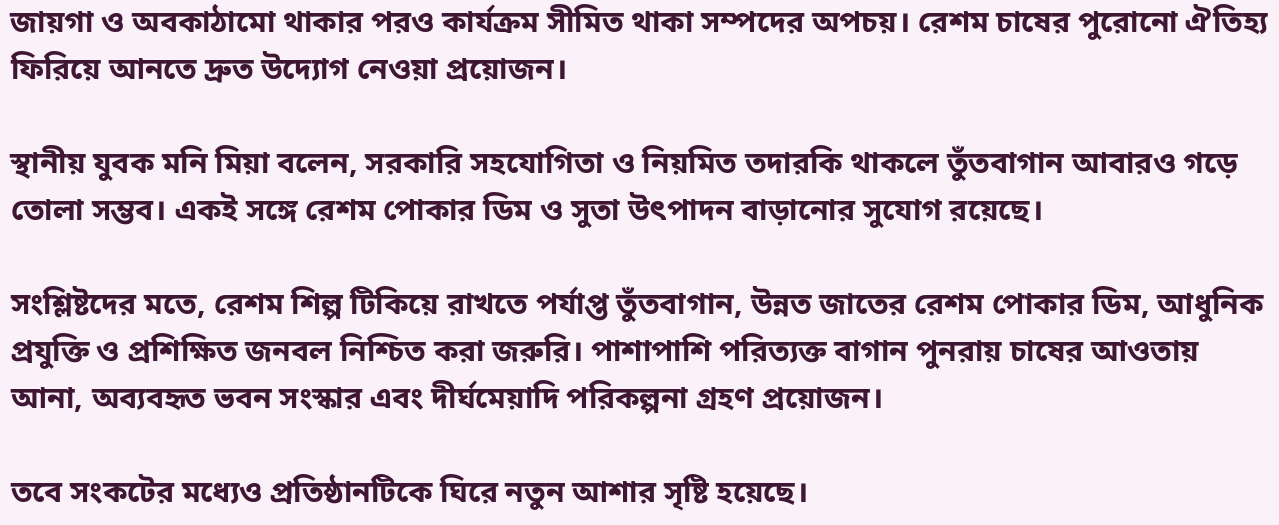জায়গা ও অবকাঠামো থাকার পরও কার্যক্রম সীমিত থাকা সম্পদের অপচয়। রেশম চাষের পুরোনো ঐতিহ্য ফিরিয়ে আনতে দ্রুত উদ্যোগ নেওয়া প্রয়োজন।

স্থানীয় যুবক মনি মিয়া বলেন, সরকারি সহযোগিতা ও নিয়মিত তদারকি থাকলে তুঁতবাগান আবারও গড়ে তোলা সম্ভব। একই সঙ্গে রেশম পোকার ডিম ও সুতা উৎপাদন বাড়ানোর সুযোগ রয়েছে।

সংশ্লিষ্টদের মতে, রেশম শিল্প টিকিয়ে রাখতে পর্যাপ্ত তুঁতবাগান, উন্নত জাতের রেশম পোকার ডিম, আধুনিক প্রযুক্তি ও প্রশিক্ষিত জনবল নিশ্চিত করা জরুরি। পাশাপাশি পরিত্যক্ত বাগান পুনরায় চাষের আওতায় আনা, অব্যবহৃত ভবন সংস্কার এবং দীর্ঘমেয়াদি পরিকল্পনা গ্রহণ প্রয়োজন।

তবে সংকটের মধ্যেও প্রতিষ্ঠানটিকে ঘিরে নতুন আশার সৃষ্টি হয়েছে।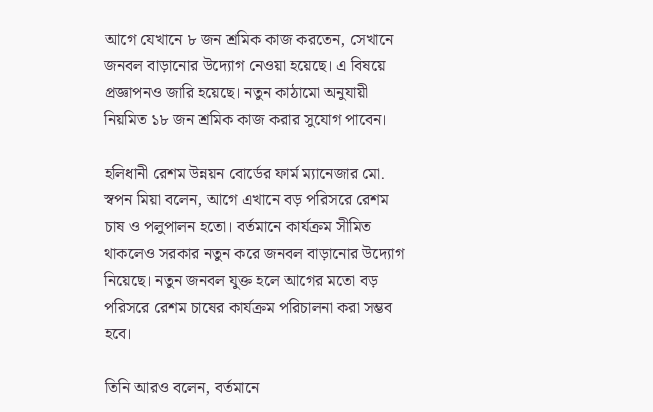আগে যেখানে ৮ জন শ্রমিক কাজ করতেন, সেখানে জনবল বাড়ানোর উদ্যোগ নেওয়া হয়েছে। এ বিষয়ে প্রজ্ঞাপনও জারি হয়েছে। নতুন কাঠামো অনুযায়ী নিয়মিত ১৮ জন শ্রমিক কাজ করার সুযোগ পাবেন।

হলিধানী রেশম উন্নয়ন বোর্ডের ফার্ম ম্যানেজার মো. স্বপন মিয়া বলেন, আগে এখানে বড় পরিসরে রেশম চাষ ও পলুপালন হতো। বর্তমানে কার্যক্রম সীমিত থাকলেও সরকার নতুন করে জনবল বাড়ানোর উদ্যোগ নিয়েছে। নতুন জনবল যুক্ত হলে আগের মতো বড় পরিসরে রেশম চাষের কার্যক্রম পরিচালনা করা সম্ভব হবে।

তিনি আরও বলেন, বর্তমানে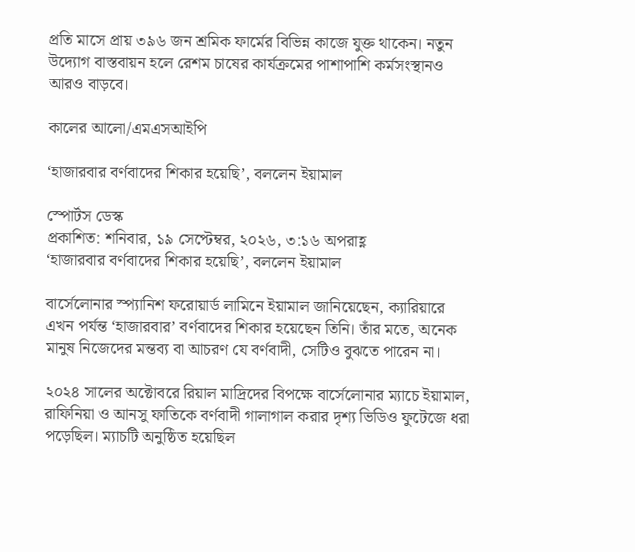প্রতি মাসে প্রায় ৩৯৬ জন শ্রমিক ফার্মের বিভিন্ন কাজে যুক্ত থাকেন। নতুন উদ্যোগ বাস্তবায়ন হলে রেশম চাষের কার্যক্রমের পাশাপাশি কর্মসংস্থানও আরও বাড়বে।

কালের আলো/এমএসআইপি

‘হাজারবার বর্ণবাদের শিকার হয়েছি’, বললেন ইয়ামাল

স্পোর্টস ডেস্ক
প্রকাশিত: শনিবার, ১৯ সেপ্টেম্বর, ২০২৬, ৩:১৬ অপরাহ্ণ
‘হাজারবার বর্ণবাদের শিকার হয়েছি’, বললেন ইয়ামাল

বার্সেলোনার স্প্যানিশ ফরোয়ার্ড লামিনে ইয়ামাল জানিয়েছেন, ক্যারিয়ারে এখন পর্যন্ত ‘হাজারবার’ বর্ণবাদের শিকার হয়েছেন তিনি। তাঁর মতে, অনেক মানুষ নিজেদের মন্তব্য বা আচরণ যে বর্ণবাদী, সেটিও বুঝতে পারেন না।

২০২৪ সালের অক্টোবরে রিয়াল মাদ্রিদের বিপক্ষে বার্সেলোনার ম্যাচে ইয়ামাল, রাফিনিয়া ও আনসু ফাতিকে বর্ণবাদী গালাগাল করার দৃশ্য ভিডিও ফুটেজে ধরা পড়েছিল। ম্যাচটি অনুষ্ঠিত হয়েছিল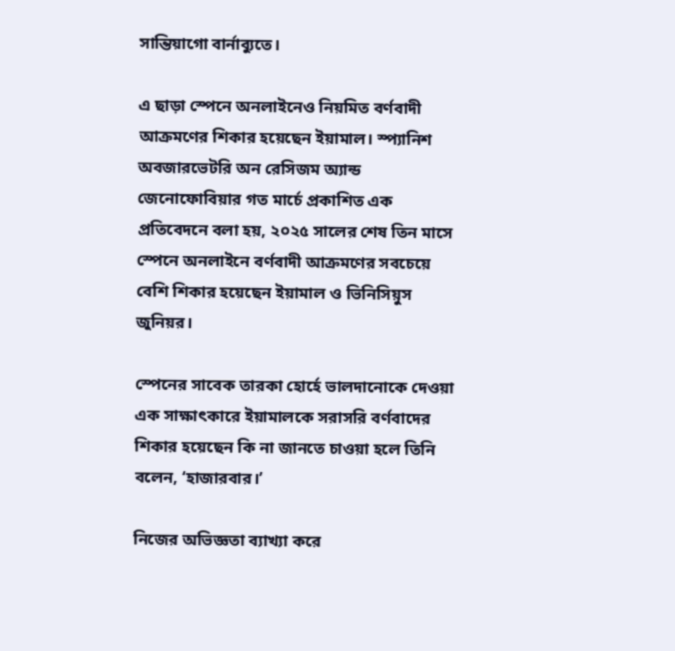সান্তিয়াগো বার্নাব্যুতে।

এ ছাড়া স্পেনে অনলাইনেও নিয়মিত বর্ণবাদী আক্রমণের শিকার হয়েছেন ইয়ামাল। স্প্যানিশ অবজারভেটরি অন রেসিজম অ্যান্ড জেনোফোবিয়ার গত মার্চে প্রকাশিত এক প্রতিবেদনে বলা হয়, ২০২৫ সালের শেষ তিন মাসে স্পেনে অনলাইনে বর্ণবাদী আক্রমণের সবচেয়ে বেশি শিকার হয়েছেন ইয়ামাল ও ভিনিসিয়ুস জুনিয়র।

স্পেনের সাবেক তারকা হোর্হে ভালদানোকে দেওয়া এক সাক্ষাৎকারে ইয়ামালকে সরাসরি বর্ণবাদের শিকার হয়েছেন কি না জানতে চাওয়া হলে তিনি বলেন, ‘হাজারবার।’

নিজের অভিজ্ঞতা ব্যাখ্যা করে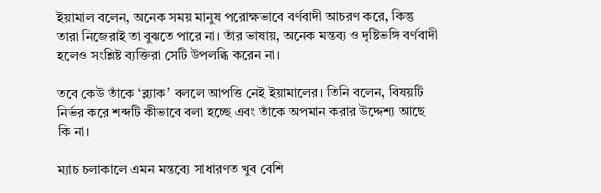ইয়ামাল বলেন, অনেক সময় মানুষ পরোক্ষভাবে বর্ণবাদী আচরণ করে, কিন্তু তারা নিজেরাই তা বুঝতে পারে না। তাঁর ভাষায়, অনেক মন্তব্য ও দৃষ্টিভঙ্গি বর্ণবাদী হলেও সংশ্লিষ্ট ব্যক্তিরা সেটি উপলব্ধি করেন না।

তবে কেউ তাঁকে ‘ব্ল্যাক’ বললে আপত্তি নেই ইয়ামালের। তিনি বলেন, বিষয়টি নির্ভর করে শব্দটি কীভাবে বলা হচ্ছে এবং তাঁকে অপমান করার উদ্দেশ্য আছে কি না।

ম্যাচ চলাকালে এমন মন্তব্যে সাধারণত খুব বেশি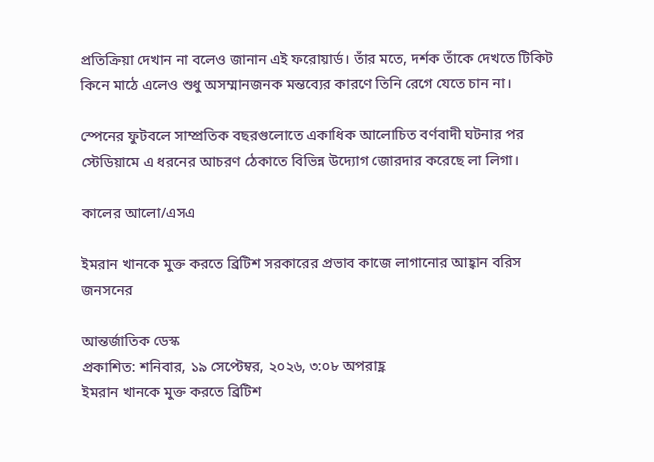প্রতিক্রিয়া দেখান না বলেও জানান এই ফরোয়ার্ড। তাঁর মতে, দর্শক তাঁকে দেখতে টিকিট কিনে মাঠে এলেও শুধু অসম্মানজনক মন্তব্যের কারণে তিনি রেগে যেতে চান না।

স্পেনের ফুটবলে সাম্প্রতিক বছরগুলোতে একাধিক আলোচিত বর্ণবাদী ঘটনার পর স্টেডিয়ামে এ ধরনের আচরণ ঠেকাতে বিভিন্ন উদ্যোগ জোরদার করেছে লা লিগা।

কালের আলো/এসএ

ইমরান খানকে মুক্ত করতে ব্রিটিশ সরকারের প্রভাব কাজে লাগানোর আহ্বান বরিস জনসনের

আন্তর্জাতিক ডেস্ক
প্রকাশিত: শনিবার, ১৯ সেপ্টেম্বর, ২০২৬, ৩:০৮ অপরাহ্ণ
ইমরান খানকে মুক্ত করতে ব্রিটিশ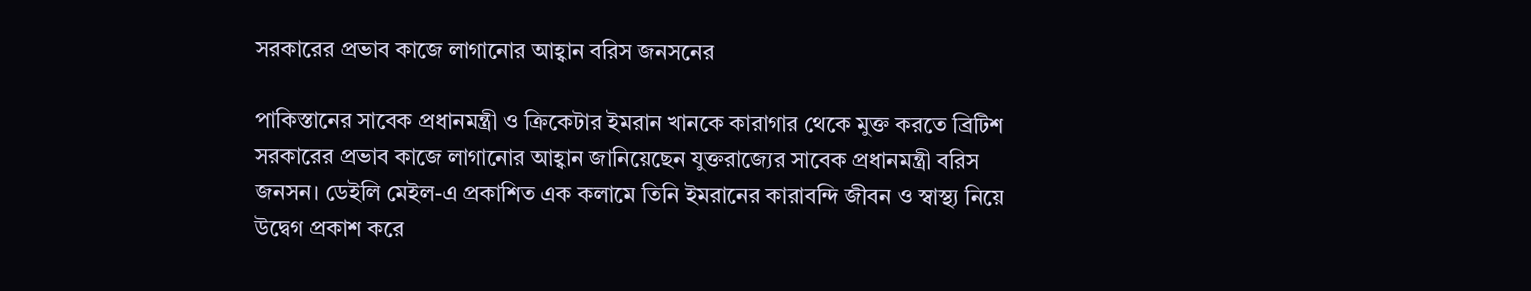সরকারের প্রভাব কাজে লাগানোর আহ্বান বরিস জনসনের

পাকিস্তানের সাবেক প্রধানমন্ত্রী ও ক্রিকেটার ইমরান খানকে কারাগার থেকে মুক্ত করতে ব্রিটিশ সরকারের প্রভাব কাজে লাগানোর আহ্বান জানিয়েছেন যুক্তরাজ্যের সাবেক প্রধানমন্ত্রী বরিস জনসন। ডেইলি মেইল-এ প্রকাশিত এক কলামে তিনি ইমরানের কারাবন্দি জীবন ও স্বাস্থ্য নিয়ে উদ্বেগ প্রকাশ করে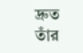দ্রুত তাঁর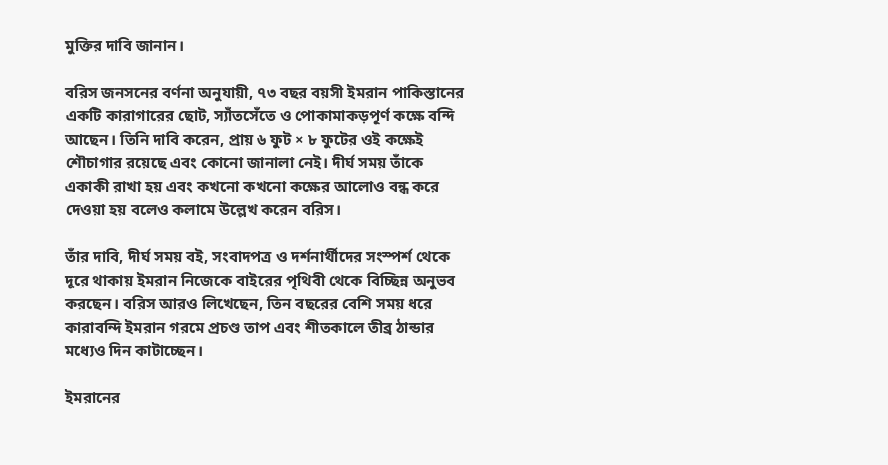মুক্তির দাবি জানান।

বরিস জনসনের বর্ণনা অনুযায়ী, ৭৩ বছর বয়সী ইমরান পাকিস্তানের একটি কারাগারের ছোট, স্যাঁতসেঁতে ও পোকামাকড়পূর্ণ কক্ষে বন্দি আছেন। তিনি দাবি করেন, প্রায় ৬ ফুট × ৮ ফুটের ওই কক্ষেই শৌচাগার রয়েছে এবং কোনো জানালা নেই। দীর্ঘ সময় তাঁকে একাকী রাখা হয় এবং কখনো কখনো কক্ষের আলোও বন্ধ করে দেওয়া হয় বলেও কলামে উল্লেখ করেন বরিস।

তাঁর দাবি, দীর্ঘ সময় বই, সংবাদপত্র ও দর্শনার্থীদের সংস্পর্শ থেকে দূরে থাকায় ইমরান নিজেকে বাইরের পৃথিবী থেকে বিচ্ছিন্ন অনুভব করছেন। বরিস আরও লিখেছেন, তিন বছরের বেশি সময় ধরে কারাবন্দি ইমরান গরমে প্রচণ্ড তাপ এবং শীতকালে তীব্র ঠান্ডার মধ্যেও দিন কাটাচ্ছেন।

ইমরানের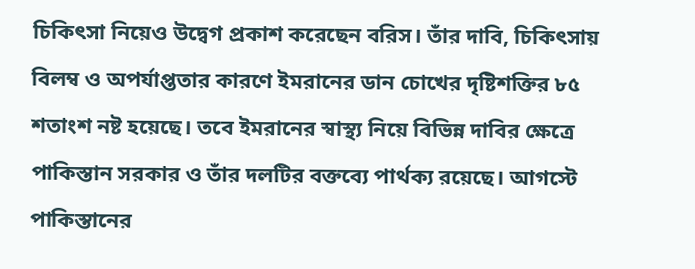চিকিৎসা নিয়েও উদ্বেগ প্রকাশ করেছেন বরিস। তাঁর দাবি, চিকিৎসায় বিলম্ব ও অপর্যাপ্ততার কারণে ইমরানের ডান চোখের দৃষ্টিশক্তির ৮৫ শতাংশ নষ্ট হয়েছে। তবে ইমরানের স্বাস্থ্য নিয়ে বিভিন্ন দাবির ক্ষেত্রে পাকিস্তান সরকার ও তাঁর দলটির বক্তব্যে পার্থক্য রয়েছে। আগস্টে পাকিস্তানের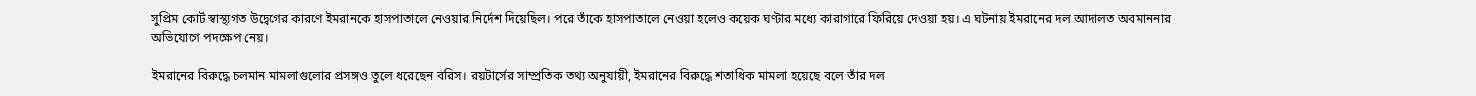সুপ্রিম কোর্ট স্বাস্থ্যগত উদ্বেগের কারণে ইমরানকে হাসপাতালে নেওয়ার নির্দেশ দিয়েছিল। পরে তাঁকে হাসপাতালে নেওয়া হলেও কয়েক ঘণ্টার মধ্যে কারাগারে ফিরিয়ে দেওয়া হয়। এ ঘটনায় ইমরানের দল আদালত অবমাননার অভিযোগে পদক্ষেপ নেয়।

ইমরানের বিরুদ্ধে চলমান মামলাগুলোর প্রসঙ্গও তুলে ধরেছেন বরিস। রয়টার্সের সাম্প্রতিক তথ্য অনুযায়ী, ইমরানের বিরুদ্ধে শতাধিক মামলা হয়েছে বলে তাঁর দল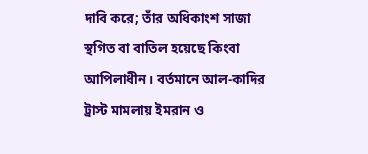দাবি করে; তাঁর অধিকাংশ সাজা স্থগিত বা বাতিল হয়েছে কিংবা আপিলাধীন। বর্তমানে আল-কাদির ট্রাস্ট মামলায় ইমরান ও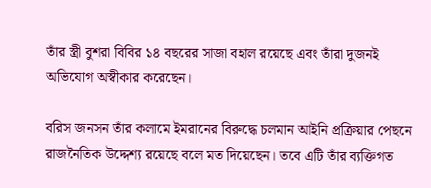তাঁর স্ত্রী বুশরা বিবির ১৪ বছরের সাজা বহাল রয়েছে এবং তাঁরা দুজনই অভিযোগ অস্বীকার করেছেন।

বরিস জনসন তাঁর কলামে ইমরানের বিরুদ্ধে চলমান আইনি প্রক্রিয়ার পেছনে রাজনৈতিক উদ্দেশ্য রয়েছে বলে মত দিয়েছেন। তবে এটি তাঁর ব্যক্তিগত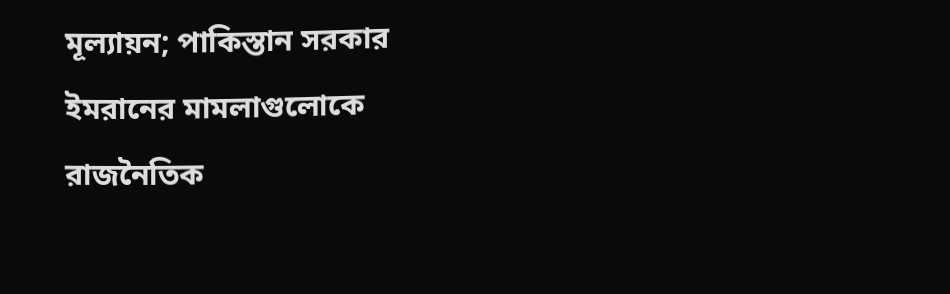মূল্যায়ন; পাকিস্তান সরকার ইমরানের মামলাগুলোকে রাজনৈতিক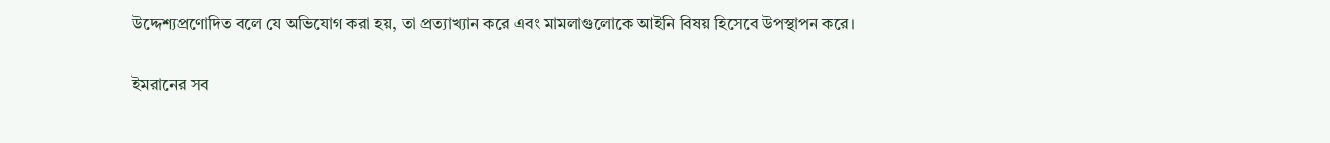উদ্দেশ্যপ্রণোদিত বলে যে অভিযোগ করা হয়, তা প্রত্যাখ্যান করে এবং মামলাগুলোকে আইনি বিষয় হিসেবে উপস্থাপন করে।

ইমরানের সব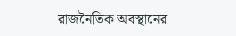রাজনৈতিক অবস্থানের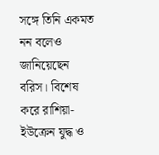সঙ্গে তিনি একমত নন বলেও জানিয়েছেন বরিস। বিশেষ করে রাশিয়া-ইউক্রেন যুদ্ধ ও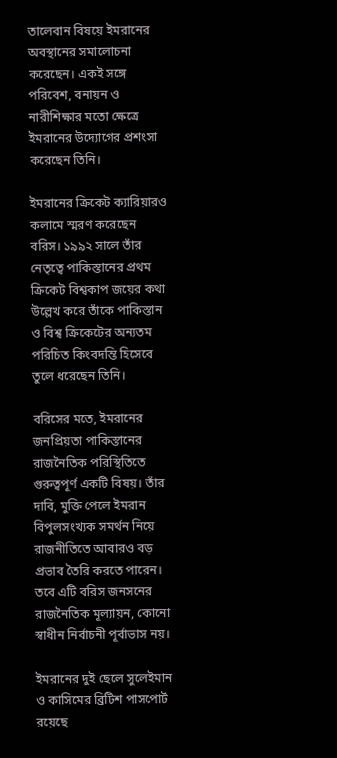তালেবান বিষয়ে ইমরানের অবস্থানের সমালোচনা করেছেন। একই সঙ্গে পরিবেশ, বনায়ন ও নারীশিক্ষার মতো ক্ষেত্রে ইমরানের উদ্যোগের প্রশংসা করেছেন তিনি।

ইমরানের ক্রিকেট ক্যারিয়ারও কলামে স্মরণ করেছেন বরিস। ১৯৯২ সালে তাঁর নেতৃত্বে পাকিস্তানের প্রথম ক্রিকেট বিশ্বকাপ জয়ের কথা উল্লেখ করে তাঁকে পাকিস্তান ও বিশ্ব ক্রিকেটের অন্যতম পরিচিত কিংবদন্তি হিসেবে তুলে ধরেছেন তিনি।

বরিসের মতে, ইমরানের জনপ্রিয়তা পাকিস্তানের রাজনৈতিক পরিস্থিতিতে গুরুত্বপূর্ণ একটি বিষয়। তাঁর দাবি, মুক্তি পেলে ইমরান বিপুলসংখ্যক সমর্থন নিয়ে রাজনীতিতে আবারও বড় প্রভাব তৈরি করতে পারেন। তবে এটি বরিস জনসনের রাজনৈতিক মূল্যায়ন, কোনো স্বাধীন নির্বাচনী পূর্বাভাস নয়।

ইমরানের দুই ছেলে সুলেইমান ও কাসিমের ব্রিটিশ পাসপোর্ট রয়েছে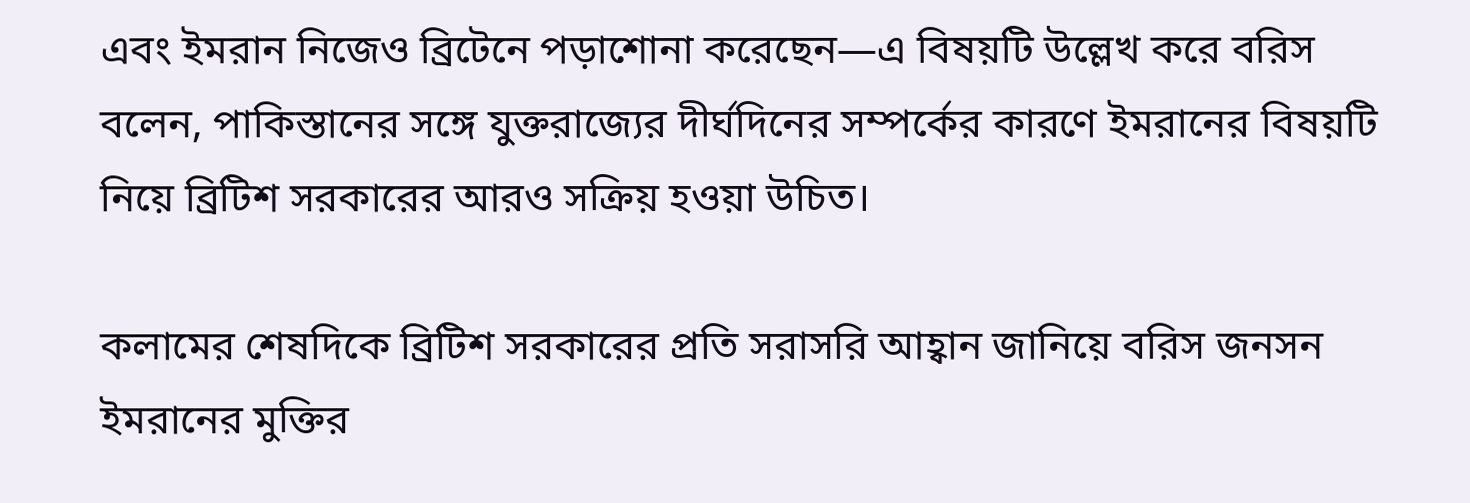এবং ইমরান নিজেও ব্রিটেনে পড়াশোনা করেছেন—এ বিষয়টি উল্লেখ করে বরিস বলেন, পাকিস্তানের সঙ্গে যুক্তরাজ্যের দীর্ঘদিনের সম্পর্কের কারণে ইমরানের বিষয়টি নিয়ে ব্রিটিশ সরকারের আরও সক্রিয় হওয়া উচিত।

কলামের শেষদিকে ব্রিটিশ সরকারের প্রতি সরাসরি আহ্বান জানিয়ে বরিস জনসন ইমরানের মুক্তির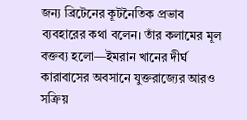জন্য ব্রিটেনের কূটনৈতিক প্রভাব ব্যবহারের কথা বলেন। তাঁর কলামের মূল বক্তব্য হলো—ইমরান খানের দীর্ঘ কারাবাসের অবসানে যুক্তরাজ্যের আরও সক্রিয়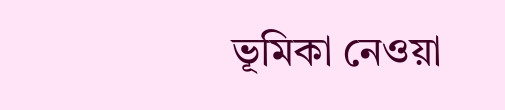ভূমিকা নেওয়া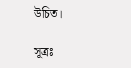উচিত।

সূত্রঃ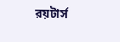রয়টার্স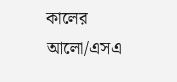কালের আলো/এসএ